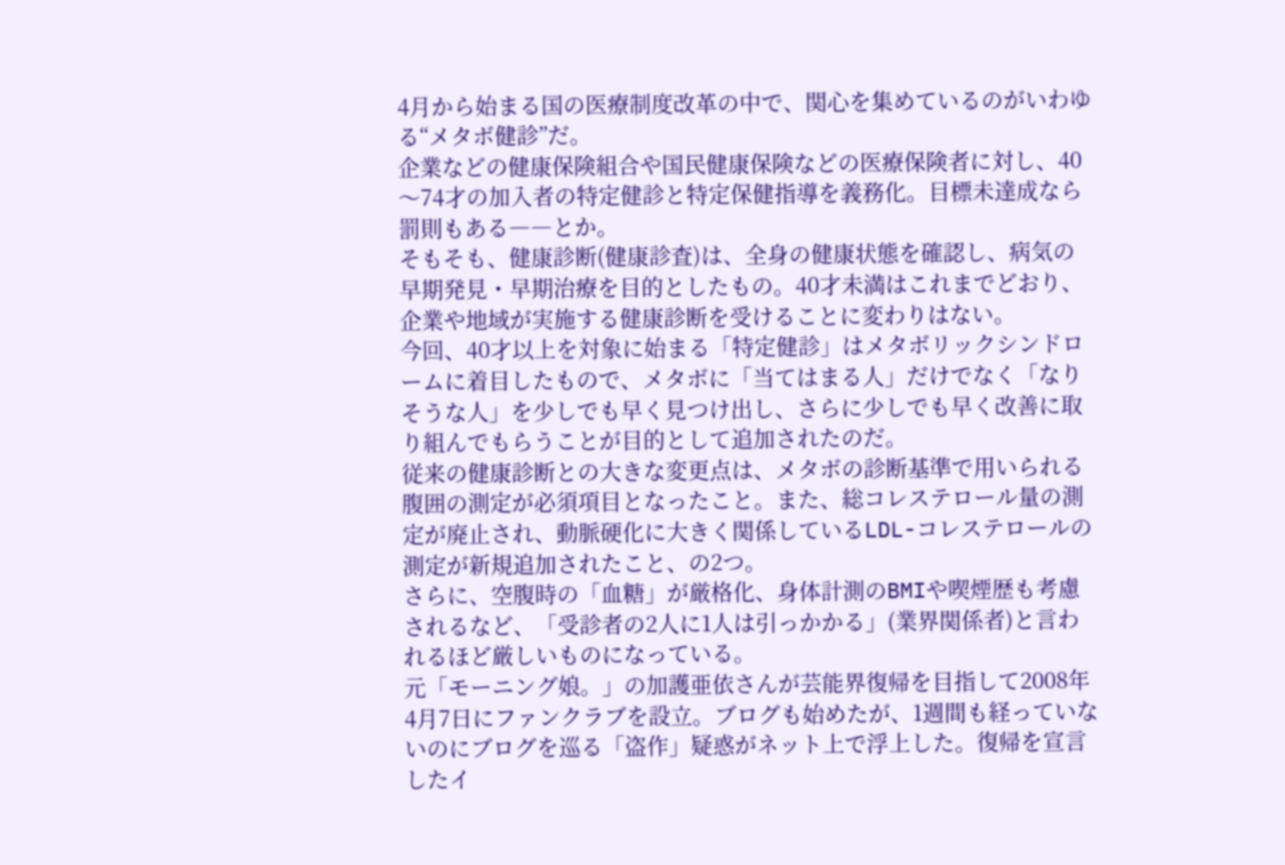4月から始まる国の医療制度改革の中で、関心を集めているのがいわゆる“メタボ健診”だ。
企業などの健康保険組合や国民健康保険などの医療保険者に対し、40〜74才の加入者の特定健診と特定保健指導を義務化。目標未達成なら罰則もある――とか。
そもそも、健康診断(健康診査)は、全身の健康状態を確認し、病気の早期発見・早期治療を目的としたもの。40才未満はこれまでどおり、企業や地域が実施する健康診断を受けることに変わりはない。
今回、40才以上を対象に始まる「特定健診」はメタボリックシンドロームに着目したもので、メタボに「当てはまる人」だけでなく「なりそうな人」を少しでも早く見つけ出し、さらに少しでも早く改善に取り組んでもらうことが目的として追加されたのだ。
従来の健康診断との大きな変更点は、メタボの診断基準で用いられる腹囲の測定が必須項目となったこと。また、総コレステロール量の測定が廃止され、動脈硬化に大きく関係しているLDL-コレステロールの測定が新規追加されたこと、の2つ。
さらに、空腹時の「血糖」が厳格化、身体計測のBMIや喫煙歴も考慮されるなど、「受診者の2人に1人は引っかかる」(業界関係者)と言われるほど厳しいものになっている。
元「モーニング娘。」の加護亜依さんが芸能界復帰を目指して2008年4月7日にファンクラブを設立。ブログも始めたが、1週間も経っていないのにブログを巡る「盗作」疑惑がネット上で浮上した。復帰を宣言したイ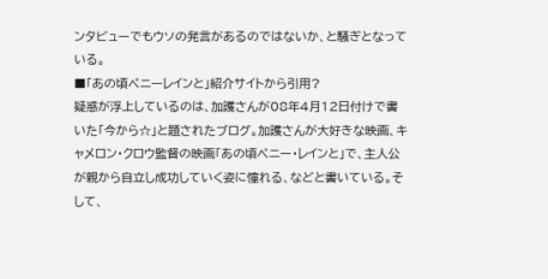ンタビューでもウソの発言があるのではないか、と騒ぎとなっている。
■「あの頃ペニーレインと」紹介サイトから引用?
疑惑が浮上しているのは、加護さんが08年4月12日付けで書いた「今から☆」と題されたブログ。加護さんが大好きな映画、キャメロン・クロウ監督の映画「あの頃ペニー・レインと」で、主人公が親から自立し成功していく姿に憧れる、などと書いている。そして、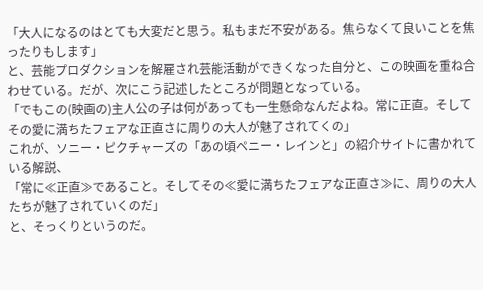「大人になるのはとても大変だと思う。私もまだ不安がある。焦らなくて良いことを焦ったりもします」
と、芸能プロダクションを解雇され芸能活動ができくなった自分と、この映画を重ね合わせている。だが、次にこう記述したところが問題となっている。
「でもこの(映画の)主人公の子は何があっても一生懸命なんだよね。常に正直。そしてその愛に満ちたフェアな正直さに周りの大人が魅了されてくの」
これが、ソニー・ピクチャーズの「あの頃ペニー・レインと」の紹介サイトに書かれている解説、
「常に≪正直≫であること。そしてその≪愛に満ちたフェアな正直さ≫に、周りの大人たちが魅了されていくのだ」
と、そっくりというのだ。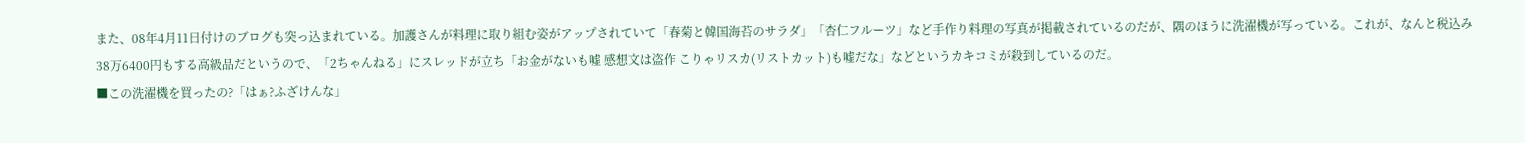また、08年4月11日付けのブログも突っ込まれている。加護さんが料理に取り組む姿がアップされていて「春菊と韓国海苔のサラダ」「杏仁フルーツ」など手作り料理の写真が掲載されているのだが、隅のほうに洗濯機が写っている。これが、なんと税込み38万6400円もする高級品だというので、「2ちゃんねる」にスレッドが立ち「お金がないも嘘 感想文は盗作 こりゃリスカ(リストカット)も嘘だな」などというカキコミが殺到しているのだ。
■この洗濯機を買ったの?「はぁ?ふざけんな」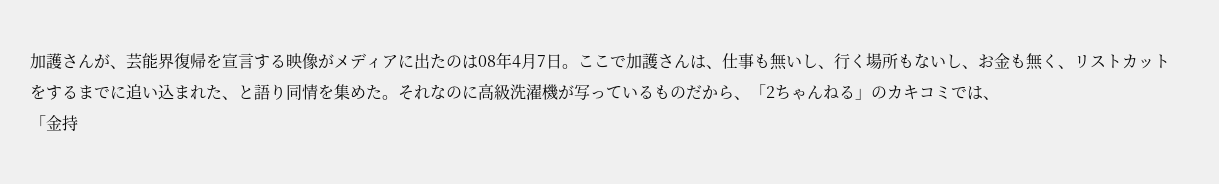加護さんが、芸能界復帰を宣言する映像がメディアに出たのは08年4月7日。ここで加護さんは、仕事も無いし、行く場所もないし、お金も無く、リストカットをするまでに追い込まれた、と語り同情を集めた。それなのに高級洗濯機が写っているものだから、「2ちゃんねる」のカキコミでは、
「金持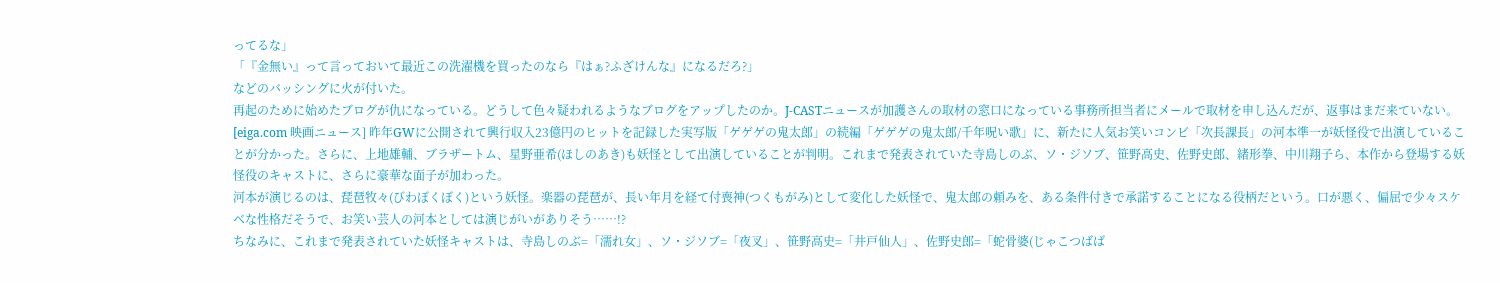ってるな」
「『金無い』って言っておいて最近この洗濯機を買ったのなら『はぁ?ふざけんな』になるだろ?」
などのバッシングに火が付いた。
再起のために始めたブログが仇になっている。どうして色々疑われるようなブログをアップしたのか。J-CASTニュースが加護さんの取材の窓口になっている事務所担当者にメールで取材を申し込んだが、返事はまだ来ていない。
[eiga.com 映画ニュース] 昨年GWに公開されて興行収入23億円のヒットを記録した実写版「ゲゲゲの鬼太郎」の続編「ゲゲゲの鬼太郎/千年呪い歌」に、新たに人気お笑いコンビ「次長課長」の河本準一が妖怪役で出演していることが分かった。さらに、上地雄輔、ブラザートム、星野亜希(ほしのあき)も妖怪として出演していることが判明。これまで発表されていた寺島しのぶ、ソ・ジソブ、笹野高史、佐野史郎、緒形拳、中川翔子ら、本作から登場する妖怪役のキャストに、さらに豪華な面子が加わった。
河本が演じるのは、琵琶牧々(びわぼくぼく)という妖怪。楽器の琵琶が、長い年月を経て付喪神(つくもがみ)として変化した妖怪で、鬼太郎の頼みを、ある条件付きで承諾することになる役柄だという。口が悪く、偏屈で少々スケベな性格だそうで、お笑い芸人の河本としては演じがいがありそう……!?
ちなみに、これまで発表されていた妖怪キャストは、寺島しのぶ=「濡れ女」、ソ・ジソブ=「夜叉」、笹野高史=「井戸仙人」、佐野史郎=「蛇骨婆(じゃこつばば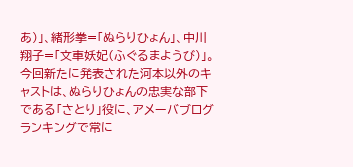あ)」、緒形拳=「ぬらりひょん」、中川翔子=「文車妖妃(ふぐるまようび)」。今回新たに発表された河本以外のキャストは、ぬらりひょんの忠実な部下である「さとり」役に、アメーバブログランキングで常に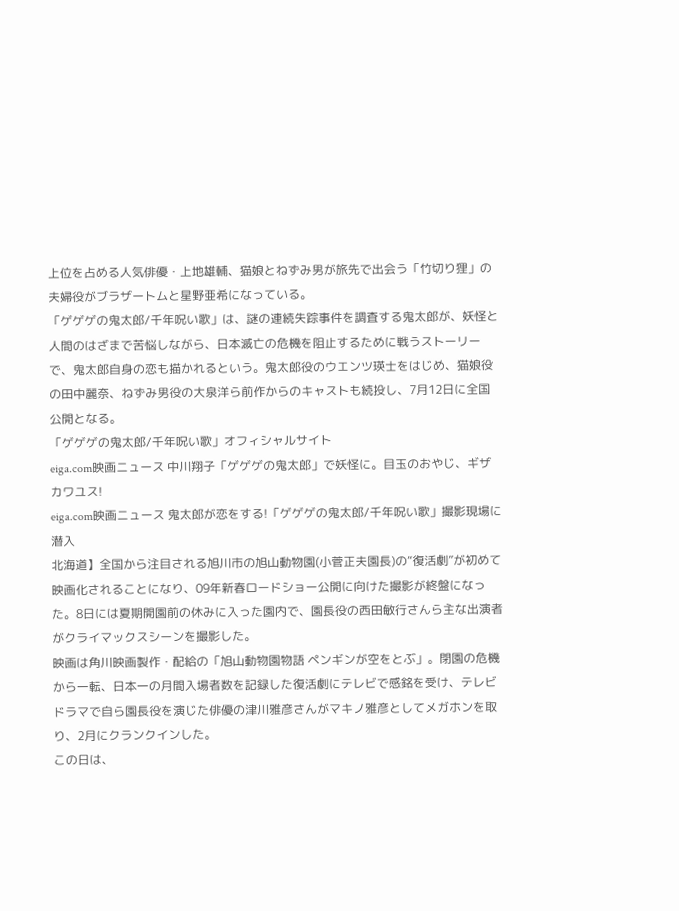上位を占める人気俳優・上地雄輔、猫娘とねずみ男が旅先で出会う「竹切り狸」の夫婦役がブラザートムと星野亜希になっている。
「ゲゲゲの鬼太郎/千年呪い歌」は、謎の連続失踪事件を調査する鬼太郎が、妖怪と人間のはざまで苦悩しながら、日本滅亡の危機を阻止するために戦うストーリーで、鬼太郎自身の恋も描かれるという。鬼太郎役のウエンツ瑛士をはじめ、猫娘役の田中麗奈、ねずみ男役の大泉洋ら前作からのキャストも続投し、7月12日に全国公開となる。
「ゲゲゲの鬼太郎/千年呪い歌」オフィシャルサイト
eiga.com映画ニュース 中川翔子「ゲゲゲの鬼太郎」で妖怪に。目玉のおやじ、ギザカワユス!
eiga.com映画ニュース 鬼太郎が恋をする!「ゲゲゲの鬼太郎/千年呪い歌」撮影現場に潜入
北海道】全国から注目される旭川市の旭山動物園(小菅正夫園長)の“復活劇”が初めて映画化されることになり、09年新春ロードショー公開に向けた撮影が終盤になった。8日には夏期開園前の休みに入った園内で、園長役の西田敏行さんら主な出演者がクライマックスシーンを撮影した。
映画は角川映画製作・配給の「旭山動物園物語 ペンギンが空をとぶ」。閉園の危機から一転、日本一の月間入場者数を記録した復活劇にテレビで感銘を受け、テレビドラマで自ら園長役を演じた俳優の津川雅彦さんがマキノ雅彦としてメガホンを取り、2月にクランクインした。
この日は、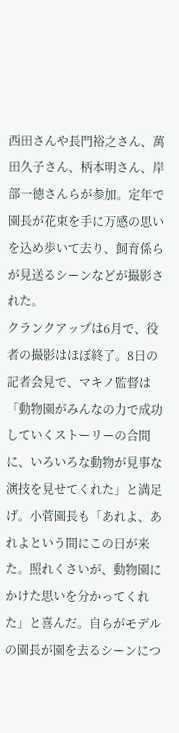西田さんや長門裕之さん、萬田久子さん、柄本明さん、岸部一徳さんらが参加。定年で園長が花束を手に万感の思いを込め歩いて去り、飼育係らが見送るシーンなどが撮影された。
クランクアップは6月で、役者の撮影はほぼ終了。8日の記者会見で、マキノ監督は「動物園がみんなの力で成功していくストーリーの合間に、いろいろな動物が見事な演技を見せてくれた」と満足げ。小菅園長も「あれよ、あれよという間にこの日が来た。照れくさいが、動物園にかけた思いを分かってくれた」と喜んだ。自らがモデルの園長が園を去るシーンにつ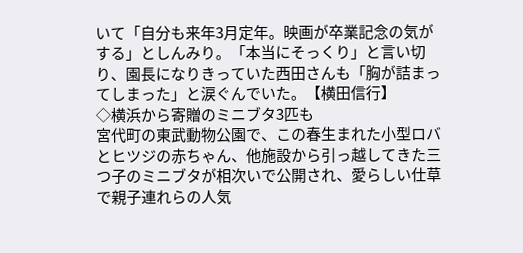いて「自分も来年3月定年。映画が卒業記念の気がする」としんみり。「本当にそっくり」と言い切り、園長になりきっていた西田さんも「胸が詰まってしまった」と涙ぐんでいた。【横田信行】
◇横浜から寄贈のミニブタ3匹も
宮代町の東武動物公園で、この春生まれた小型ロバとヒツジの赤ちゃん、他施設から引っ越してきた三つ子のミニブタが相次いで公開され、愛らしい仕草で親子連れらの人気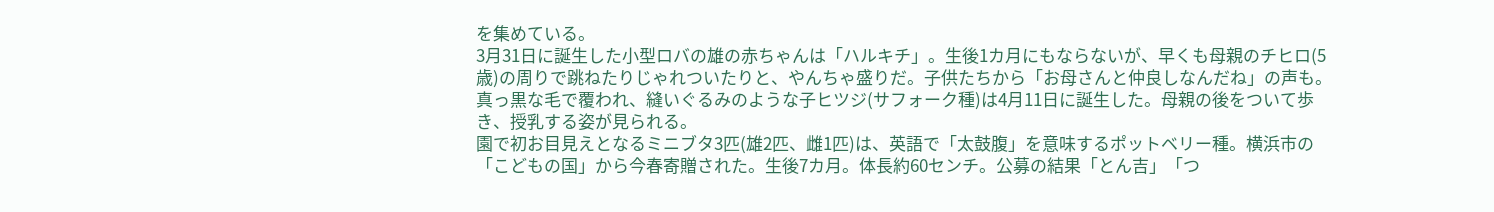を集めている。
3月31日に誕生した小型ロバの雄の赤ちゃんは「ハルキチ」。生後1カ月にもならないが、早くも母親のチヒロ(5歳)の周りで跳ねたりじゃれついたりと、やんちゃ盛りだ。子供たちから「お母さんと仲良しなんだね」の声も。
真っ黒な毛で覆われ、縫いぐるみのような子ヒツジ(サフォーク種)は4月11日に誕生した。母親の後をついて歩き、授乳する姿が見られる。
園で初お目見えとなるミニブタ3匹(雄2匹、雌1匹)は、英語で「太鼓腹」を意味するポットベリー種。横浜市の「こどもの国」から今春寄贈された。生後7カ月。体長約60センチ。公募の結果「とん吉」「つ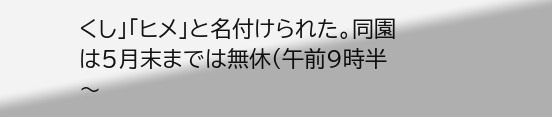くし」「ヒメ」と名付けられた。同園は5月末までは無休(午前9時半〜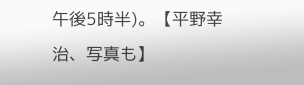午後5時半)。【平野幸治、写真も】